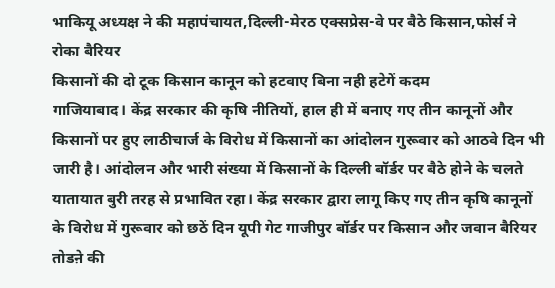भाकियू अध्यक्ष ने की महापंचायत,दिल्ली-मेरठ एक्सप्रेस-वे पर बैठे किसान,फोर्स ने रोका बैरियर
किसानों की दो टूक किसान कानून को हटवाए बिना नही हटेगें कदम
गाजियाबाद। केंद्र सरकार की कृषि नीतियों, हाल ही में बनाए गए तीन कानूनों और किसानों पर हुए लाठीचार्ज के विरोध में किसानों का आंदोलन गुरूवार को आठवे दिन भी जारी है। आंदोलन और भारी संख्या में किसानों के दिल्ली बॉर्डर पर बैठे होने के चलते यातायात बुरी तरह से प्रभावित रहा। केंद्र सरकार द्वारा लागू किए गए तीन कृषि कानूनों के विरोध में गुरूवार को छठें दिन यूपी गेट गाजीपुर बॉर्डर पर किसान और जवान बैरियर तोडऩे की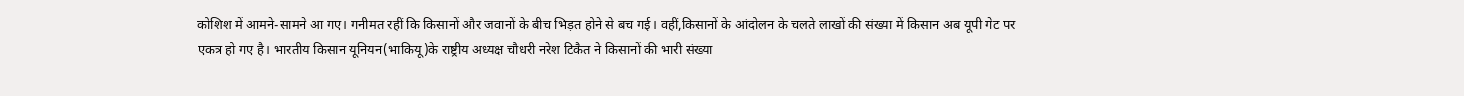कोशिश में आमने-सामने आ गए। गनीमत रहीं कि किसानों और जवानों के बीच भिड़त होने से बच गई। वहीं,किसानों के आंदोलन के चलते लाखों की संख्या में किसान अब यूपी गेट पर एकत्र हो गए है। भारतीय किसान यूनियन(भाकियू)के राष्ट्रीय अध्यक्ष चौधरी नरेश टिकैत ने किसानों की भारी संख्या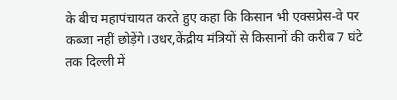के बीच महापंचायत करते हुए कहा कि किसान भी एक्सप्रेस-वे पर कब्जा नहीं छोड़ेंगे।उधर,केंद्रीय मंत्रियों से किसानों की करीब 7 घंटे तक दिल्ली में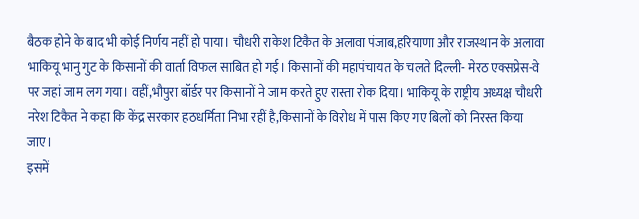बैठक होने के बाद भी कोई निर्णय नहीं हो पाया। चौधरी राकेश टिकैत के अलावा पंजाब,हरियाणा और राजस्थान के अलावा भाकियू भानु गुट के किसानों की वार्ता विफल साबित हो गई। किसानों की महापंचायत के चलते दिल्ली- मेरठ एक्सप्रेस-वे पर जहां जाम लग गया। वहीं,भौपुरा बॉर्डर पर किसानों ने जाम करते हुए रास्ता रोक दिया। भाकियू के राष्ट्रीय अध्यक्ष चौधरी नरेश टिकैत ने कहा कि केंद्र सरकार हठधर्मिता निभा रहीं है,किसानों के विरोध में पास किए गए बिलों को निरस्त किया जाए।
इसमें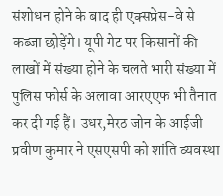संशोधन होने के बाद ही एक्सप्रेस-वे से कब्जा छोड़ेंगे। यूपी गेट पर किसानों की लाखों में संख्या होने के चलते भारी संख्या में पुलिस फोर्स के अलावा आरएएफ भी तैनात कर दी गई हैं। उधर,मेरठ जोन के आईजी प्रवीण कुमार ने एसएसपी को शांति व्यवस्था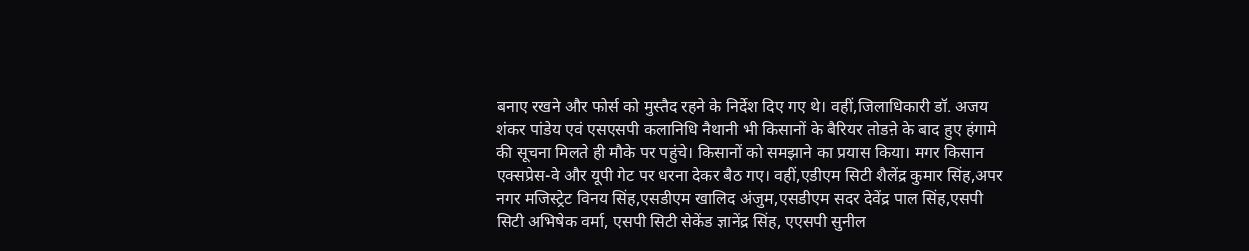बनाए रखने और फोर्स को मुस्तैद रहने के निर्देश दिए गए थे। वहीं,जिलाधिकारी डॉ. अजय शंकर पांडेय एवं एसएसपी कलानिधि नैथानी भी किसानों के बैरियर तोडऩे के बाद हुए हंगामे की सूचना मिलते ही मौके पर पहुंचे। किसानों को समझाने का प्रयास किया। मगर किसान एक्सप्रेस-वे और यूपी गेट पर धरना देकर बैठ गए। वहीं,एडीएम सिटी शैलेंद्र कुमार सिंह,अपर नगर मजिस्ट्रेट विनय सिंह,एसडीएम खालिद अंजुम,एसडीएम सदर देवेंद्र पाल सिंह,एसपी सिटी अभिषेक वर्मा, एसपी सिटी सेकेंड ज्ञानेंद्र सिंह, एएसपी सुनील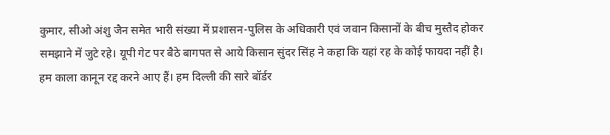कुमार, सीओ अंशु जैन समेत भारी संख्या में प्रशासन-पुलिस के अधिकारी एवं जवान किसानों के बीच मुस्तैद होकर समझाने में जुटे रहे। यूपी गेट पर बैठे बागपत से आये किसान सुंदर सिंह ने कहा कि यहां रह के कोई फायदा नहीं है।
हम काला कानून रद्द करने आए हैं। हम दिल्ली की सारे बॉर्डर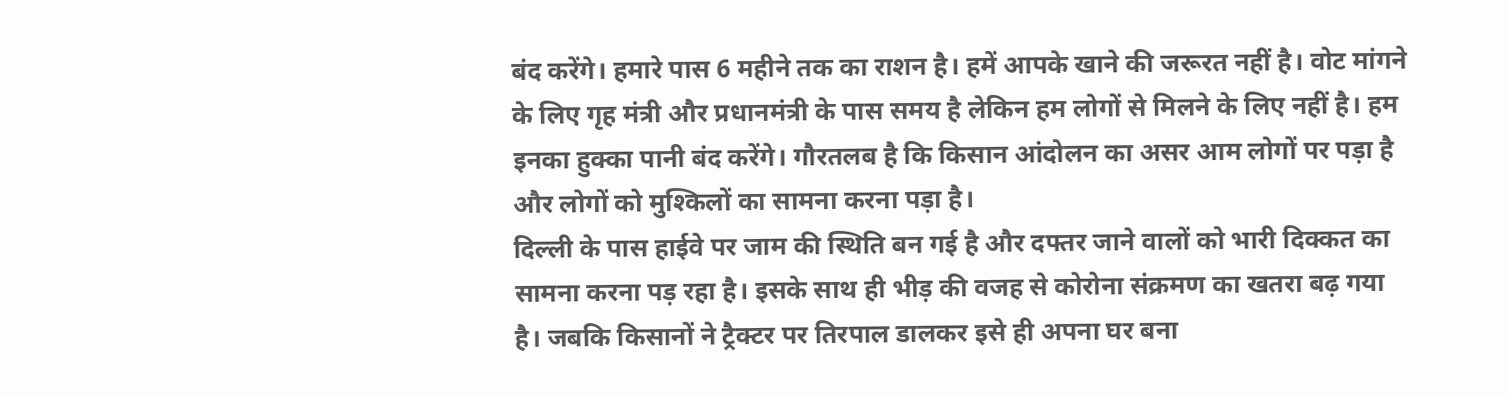बंद करेंगे। हमारे पास 6 महीने तक का राशन है। हमें आपके खाने की जरूरत नहीं है। वोट मांगने के लिए गृह मंत्री और प्रधानमंत्री के पास समय है लेकिन हम लोगों से मिलने के लिए नहीं है। हम इनका हुक्का पानी बंद करेंगे। गौरतलब है कि किसान आंदोलन का असर आम लोगों पर पड़ा है और लोगों को मुश्किलों का सामना करना पड़ा है।
दिल्ली के पास हाईवे पर जाम की स्थिति बन गई है और दफ्तर जाने वालों को भारी दिक्कत का सामना करना पड़ रहा है। इसके साथ ही भीड़ की वजह से कोरोना संक्रमण का खतरा बढ़ गया है। जबकि किसानों ने ट्रैक्टर पर तिरपाल डालकर इसे ही अपना घर बना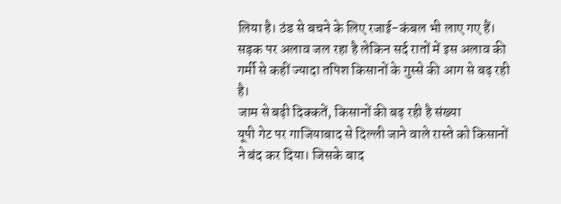लिया है। ठंड से बचने के लिए रजाई-कंबल भी लाए गए हैं। सड़क पर अलाव जल रहा है लेकिन सर्द रातों में इस अलाव की गर्मी से कहीं ज्यादा तपिश किसानों के गुस्से की आग से बढ़ रही है।
जाम से बढ़ी दिक्कतें, किसानों की बढ़ रही है संख्या
यूपी गेट पर गाजियाबाद से दिल्ली जाने वाले रास्ते को किसानों ने बंद कर दिया। जिसके बाद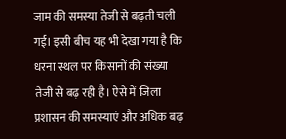जाम की समस्या तेजी से बढ़ती चली गई। इसी बीच यह भी देखा गया है कि धरना स्थल पर किसानों की संख्या तेजी से बढ़ रही है। ऐसे में जिला प्रशासन की समस्याएं और अधिक बढ़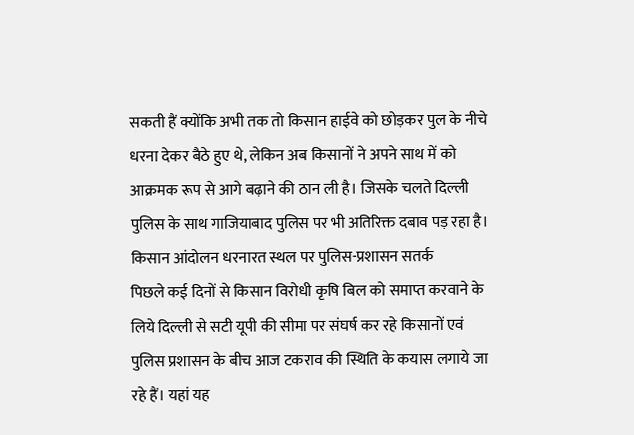सकती हैं क्योंकि अभी तक तो किसान हाईवे को छोड़कर पुल के नीचे धरना देकर बैठे हुए थे, लेकिन अब किसानों ने अपने साथ में को आक्रमक रूप से आगे बढ़ाने की ठान ली है। जिसके चलते दिल्ली पुलिस के साथ गाजियाबाद पुलिस पर भी अतिरिक्त दबाव पड़ रहा है।
किसान आंदोलन धरनारत स्थल पर पुलिस-प्रशासन सतर्क
पिछले कई दिनों से किसान विरोधी कृषि बिल को समाप्त करवाने के लिये दिल्ली से सटी यूपी की सीमा पर संघर्ष कर रहे किसानों एवं पुलिस प्रशासन के बीच आज टकराव की स्थिति के कयास लगाये जा रहे हैं। यहां यह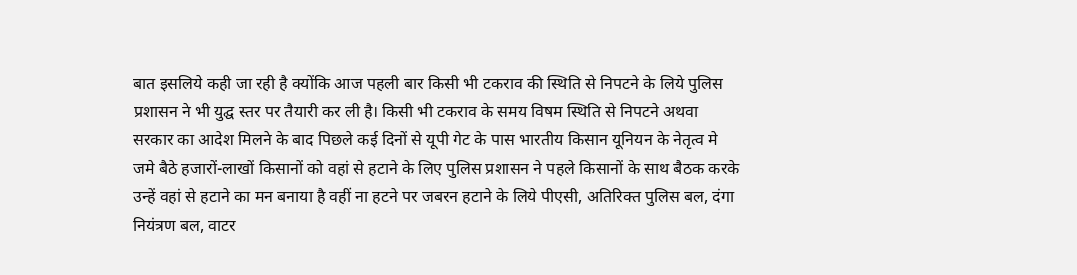बात इसलिये कही जा रही है क्योंकि आज पहली बार किसी भी टकराव की स्थिति से निपटने के लिये पुलिस प्रशासन ने भी युद्घ स्तर पर तैयारी कर ली है। किसी भी टकराव के समय विषम स्थिति से निपटने अथवा सरकार का आदेश मिलने के बाद पिछले कई दिनों से यूपी गेट के पास भारतीय किसान यूनियन के नेतृत्व मे जमे बैठे हजारों-लाखों किसानों को वहां से हटाने के लिए पुलिस प्रशासन ने पहले किसानों के साथ बैठक करके उन्हें वहां से हटाने का मन बनाया है वहीं ना हटने पर जबरन हटाने के लिये पीएसी, अतिरिक्त पुलिस बल, दंगा नियंत्रण बल, वाटर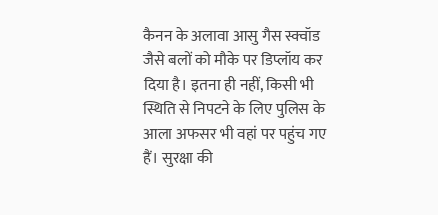कैनन के अलावा आसु गैस स्क्वॉड जैसे बलों को मौके पर डिप्लॉय कर दिया है। इतना ही नहीं, किसी भी स्थिति से निपटने के लिए पुलिस के आला अफसर भी वहां पर पहुंच गए हैं। सुरक्षा की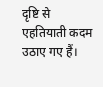दृष्टि से एहतियाती कदम उठाए गए हैं।